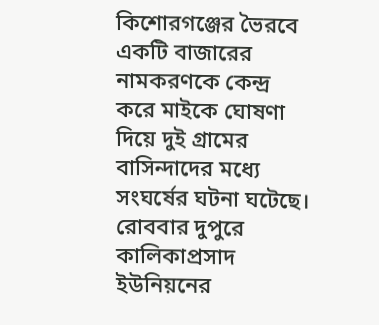কিশোরগঞ্জের ভৈরবে একটি বাজারের নামকরণকে কেন্দ্র করে মাইকে ঘোষণা দিয়ে দুই গ্রামের বাসিন্দাদের মধ্যে সংঘর্ষের ঘটনা ঘটেছে। রোববার দুপুরে কালিকাপ্রসাদ ইউনিয়নের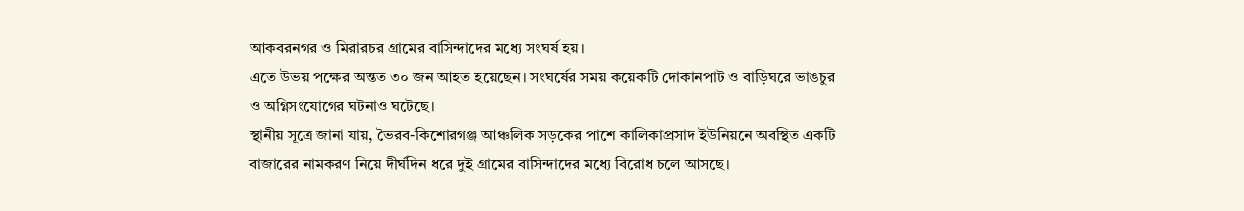আকবরনগর ও মিরারচর গ্রামের বাসিন্দাদের মধ্যে সংঘর্ষ হয়।
এতে উভয় পক্ষের অন্তত ৩০ জন আহত হয়েছেন। সংঘর্ষের সময় কয়েকটি দোকানপাট ও বাড়িঘরে ভাঙচুর ও অগ্নিসংযোগের ঘটনাও ঘটেছে।
স্থানীয় সূত্রে জানা যায়, ভৈরব-কিশোরগঞ্জ আঞ্চলিক সড়কের পাশে কালিকাপ্রসাদ ইউনিয়নে অবস্থিত একটি বাজারের নামকরণ নিয়ে দীর্ঘদিন ধরে দুই গ্রামের বাসিন্দাদের মধ্যে বিরোধ চলে আসছে।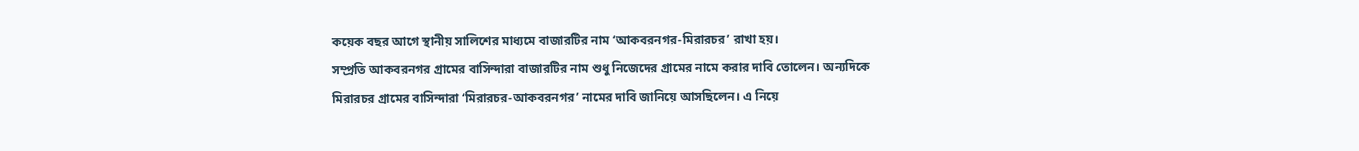কয়েক বছর আগে স্থানীয় সালিশের মাধ্যমে বাজারটির নাম ‘আকবরনগর-মিরারচর’ রাখা হয়।
সম্প্রতি আকবরনগর গ্রামের বাসিন্দারা বাজারটির নাম শুধু নিজেদের গ্রামের নামে করার দাবি তোলেন। অন্যদিকে মিরারচর গ্রামের বাসিন্দারা ‘মিরারচর-আকবরনগর’ নামের দাবি জানিয়ে আসছিলেন। এ নিয়ে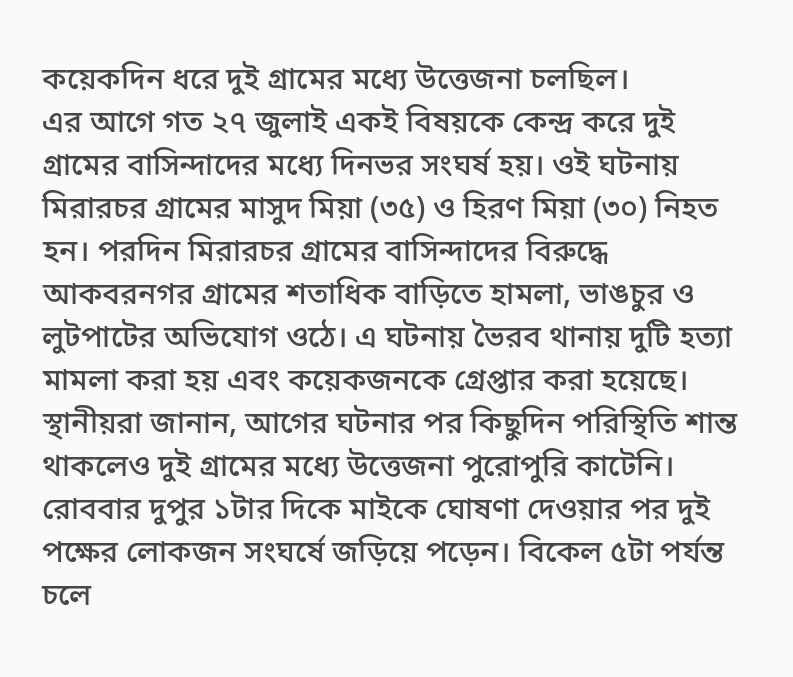কয়েকদিন ধরে দুই গ্রামের মধ্যে উত্তেজনা চলছিল।
এর আগে গত ২৭ জুলাই একই বিষয়কে কেন্দ্র করে দুই গ্রামের বাসিন্দাদের মধ্যে দিনভর সংঘর্ষ হয়। ওই ঘটনায় মিরারচর গ্রামের মাসুদ মিয়া (৩৫) ও হিরণ মিয়া (৩০) নিহত হন। পরদিন মিরারচর গ্রামের বাসিন্দাদের বিরুদ্ধে আকবরনগর গ্রামের শতাধিক বাড়িতে হামলা, ভাঙচুর ও লুটপাটের অভিযোগ ওঠে। এ ঘটনায় ভৈরব থানায় দুটি হত্যা মামলা করা হয় এবং কয়েকজনকে গ্রেপ্তার করা হয়েছে।
স্থানীয়রা জানান, আগের ঘটনার পর কিছুদিন পরিস্থিতি শান্ত থাকলেও দুই গ্রামের মধ্যে উত্তেজনা পুরোপুরি কাটেনি। রোববার দুপুর ১টার দিকে মাইকে ঘোষণা দেওয়ার পর দুই পক্ষের লোকজন সংঘর্ষে জড়িয়ে পড়েন। বিকেল ৫টা পর্যন্ত চলে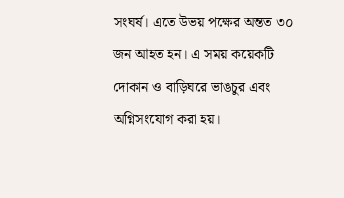সংঘর্ষ। এতে উভয় পক্ষের অন্তত ৩০ জন আহত হন। এ সময় কয়েকটি দোকান ও বাড়িঘরে ভাঙচুর এবং অগ্নিসংযোগ করা হয়।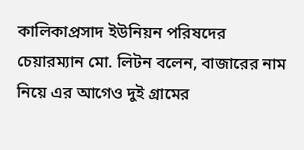কালিকাপ্রসাদ ইউনিয়ন পরিষদের চেয়ারম্যান মো. লিটন বলেন, বাজারের নাম নিয়ে এর আগেও দুই গ্রামের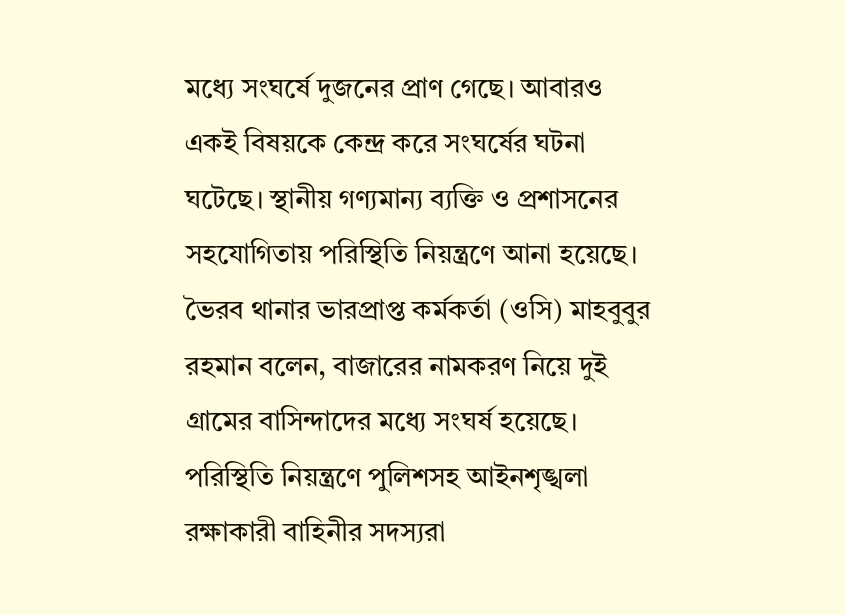মধ্যে সংঘর্ষে দুজনের প্রাণ গেছে। আবারও একই বিষয়কে কেন্দ্র করে সংঘর্ষের ঘটনা ঘটেছে। স্থানীয় গণ্যমান্য ব্যক্তি ও প্রশাসনের সহযোগিতায় পরিস্থিতি নিয়ন্ত্রণে আনা হয়েছে।
ভৈরব থানার ভারপ্রাপ্ত কর্মকর্তা (ওসি) মাহবুবুর রহমান বলেন, বাজারের নামকরণ নিয়ে দুই গ্রামের বাসিন্দাদের মধ্যে সংঘর্ষ হয়েছে। পরিস্থিতি নিয়ন্ত্রণে পুলিশসহ আইনশৃঙ্খলা রক্ষাকারী বাহিনীর সদস্যরা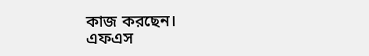কাজ করছেন।
এফএস